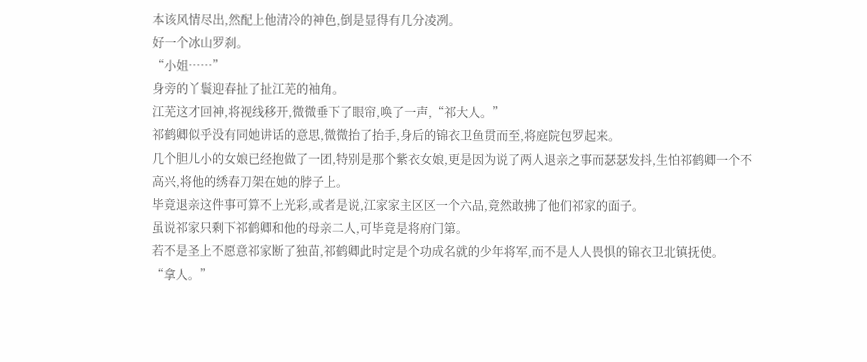本该风情尽出,然配上他清冷的神色,倒是显得有几分凌冽。
好一个冰山罗刹。
“小姐……”
身旁的丫鬟迎春扯了扯江芜的袖角。
江芜这才回神,将视线移开,微微垂下了眼帘,唤了一声,“祁大人。”
祁鹤卿似乎没有同她讲话的意思,微微抬了抬手,身后的锦衣卫鱼贯而至,将庭院包罗起来。
几个胆儿小的女娘已经抱做了一团,特别是那个紫衣女娘,更是因为说了两人退亲之事而瑟瑟发抖,生怕祁鹤卿一个不高兴,将他的绣春刀架在她的脖子上。
毕竟退亲这件事可算不上光彩,或者是说,江家家主区区一个六品,竟然敢拂了他们祁家的面子。
虽说祁家只剩下祁鹤卿和他的母亲二人,可毕竟是将府门第。
若不是圣上不愿意祁家断了独苗,祁鹤卿此时定是个功成名就的少年将军,而不是人人畏惧的锦衣卫北镇抚使。
“拿人。”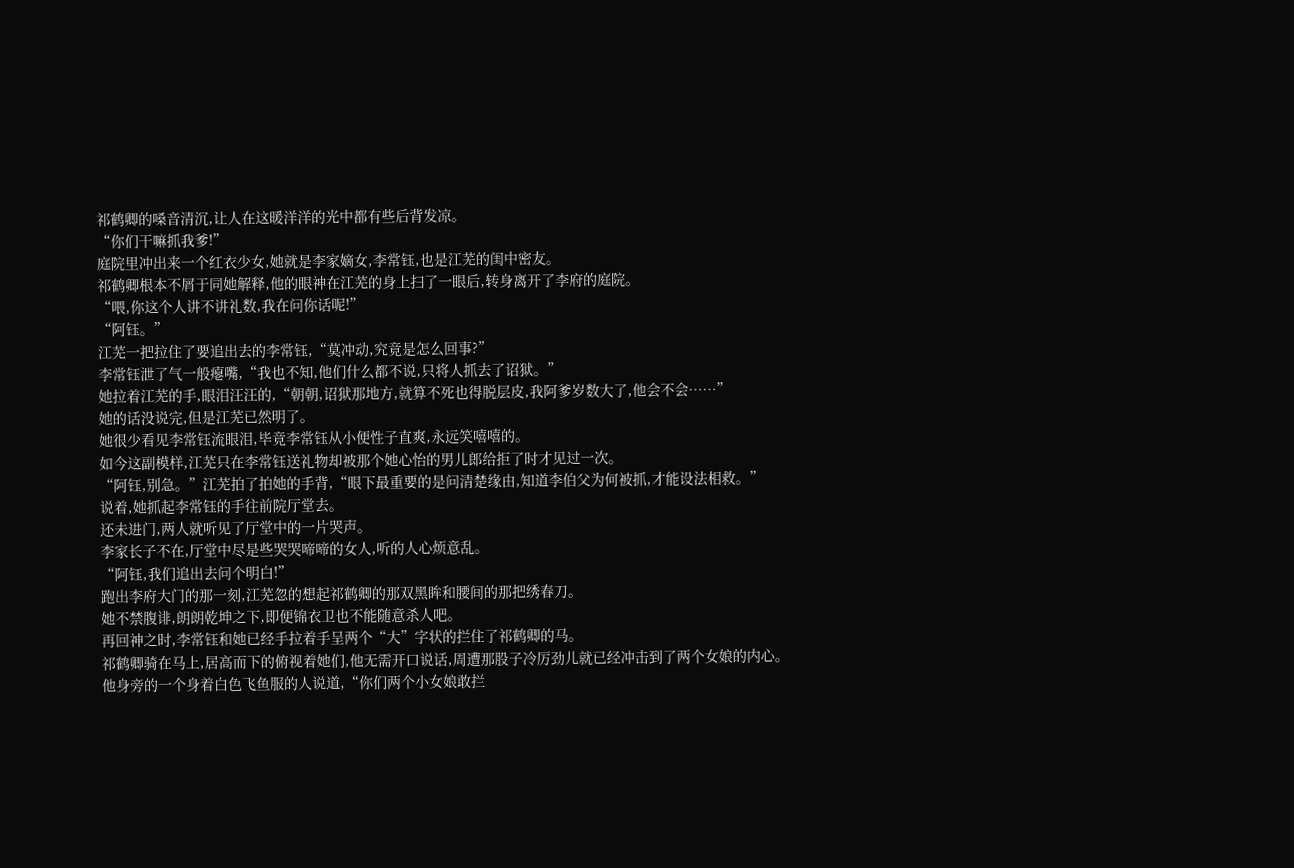祁鹤卿的嗓音清沉,让人在这暖洋洋的光中都有些后背发凉。
“你们干嘛抓我爹!”
庭院里冲出来一个红衣少女,她就是李家嫡女,李常钰,也是江芜的闺中密友。
祁鹤卿根本不屑于同她解释,他的眼神在江芜的身上扫了一眼后,转身离开了李府的庭院。
“喂,你这个人讲不讲礼数,我在问你话呢!”
“阿钰。”
江芜一把拉住了要追出去的李常钰,“莫冲动,究竟是怎么回事?”
李常钰泄了气一般瘪嘴,“我也不知,他们什么都不说,只将人抓去了诏狱。”
她拉着江芜的手,眼泪汪汪的,“朝朝,诏狱那地方,就算不死也得脱层皮,我阿爹岁数大了,他会不会……”
她的话没说完,但是江芜已然明了。
她很少看见李常钰流眼泪,毕竟李常钰从小便性子直爽,永远笑嘻嘻的。
如今这副模样,江芜只在李常钰送礼物却被那个她心怡的男儿郎给拒了时才见过一次。
“阿钰,别急。”江芜拍了拍她的手背,“眼下最重要的是问清楚缘由,知道李伯父为何被抓,才能设法相救。”
说着,她抓起李常钰的手往前院厅堂去。
还未进门,两人就听见了厅堂中的一片哭声。
李家长子不在,厅堂中尽是些哭哭啼啼的女人,听的人心烦意乱。
“阿钰,我们追出去问个明白!”
跑出李府大门的那一刻,江芜忽的想起祁鹤卿的那双黑眸和腰间的那把绣春刀。
她不禁腹诽,朗朗乾坤之下,即便锦衣卫也不能随意杀人吧。
再回神之时,李常钰和她已经手拉着手呈两个“大”字状的拦住了祁鹤卿的马。
祁鹤卿骑在马上,居高而下的俯视着她们,他无需开口说话,周遭那股子冷厉劲儿就已经冲击到了两个女娘的内心。
他身旁的一个身着白色飞鱼服的人说道,“你们两个小女娘敢拦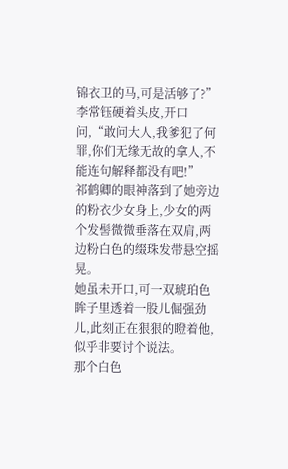锦衣卫的马,可是活够了?”
李常钰硬着头皮,开口问,“敢问大人,我爹犯了何罪,你们无缘无故的拿人,不能连句解释都没有吧!”
祁鹤卿的眼神落到了她旁边的粉衣少女身上,少女的两个发髻微微垂落在双肩,两边粉白色的缀珠发带悬空摇晃。
她虽未开口,可一双琥珀色眸子里透着一股儿倔强劲儿,此刻正在狠狠的瞪着他,似乎非要讨个说法。
那个白色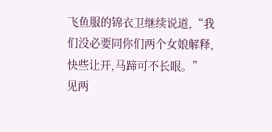飞鱼服的锦衣卫继续说道,“我们没必要同你们两个女娘解释,快些让开,马蹄可不长眼。”
见两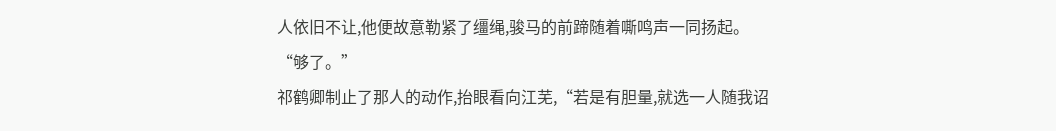人依旧不让,他便故意勒紧了缰绳,骏马的前蹄随着嘶鸣声一同扬起。
“够了。”
祁鹤卿制止了那人的动作,抬眼看向江芜,“若是有胆量,就选一人随我诏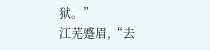狱。”
江芜蹙眉,“去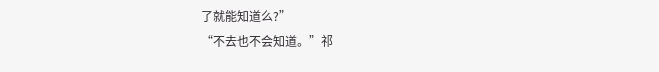了就能知道么?”
“不去也不会知道。”祁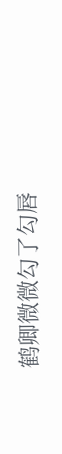鹤卿微微勾了勾唇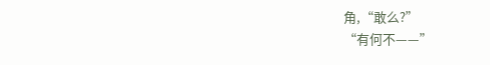角,“敢么?”
“有何不——”